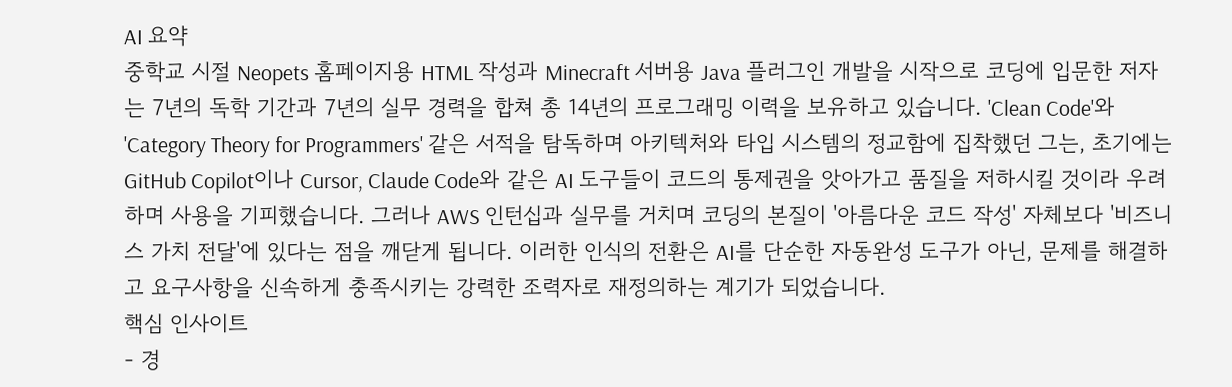AI 요약
중학교 시절 Neopets 홈페이지용 HTML 작성과 Minecraft 서버용 Java 플러그인 개발을 시작으로 코딩에 입문한 저자는 7년의 독학 기간과 7년의 실무 경력을 합쳐 총 14년의 프로그래밍 이력을 보유하고 있습니다. 'Clean Code'와 'Category Theory for Programmers' 같은 서적을 탐독하며 아키텍처와 타입 시스템의 정교함에 집착했던 그는, 초기에는 GitHub Copilot이나 Cursor, Claude Code와 같은 AI 도구들이 코드의 통제권을 앗아가고 품질을 저하시킬 것이라 우려하며 사용을 기피했습니다. 그러나 AWS 인턴십과 실무를 거치며 코딩의 본질이 '아름다운 코드 작성' 자체보다 '비즈니스 가치 전달'에 있다는 점을 깨닫게 됩니다. 이러한 인식의 전환은 AI를 단순한 자동완성 도구가 아닌, 문제를 해결하고 요구사항을 신속하게 충족시키는 강력한 조력자로 재정의하는 계기가 되었습니다.
핵심 인사이트
- 경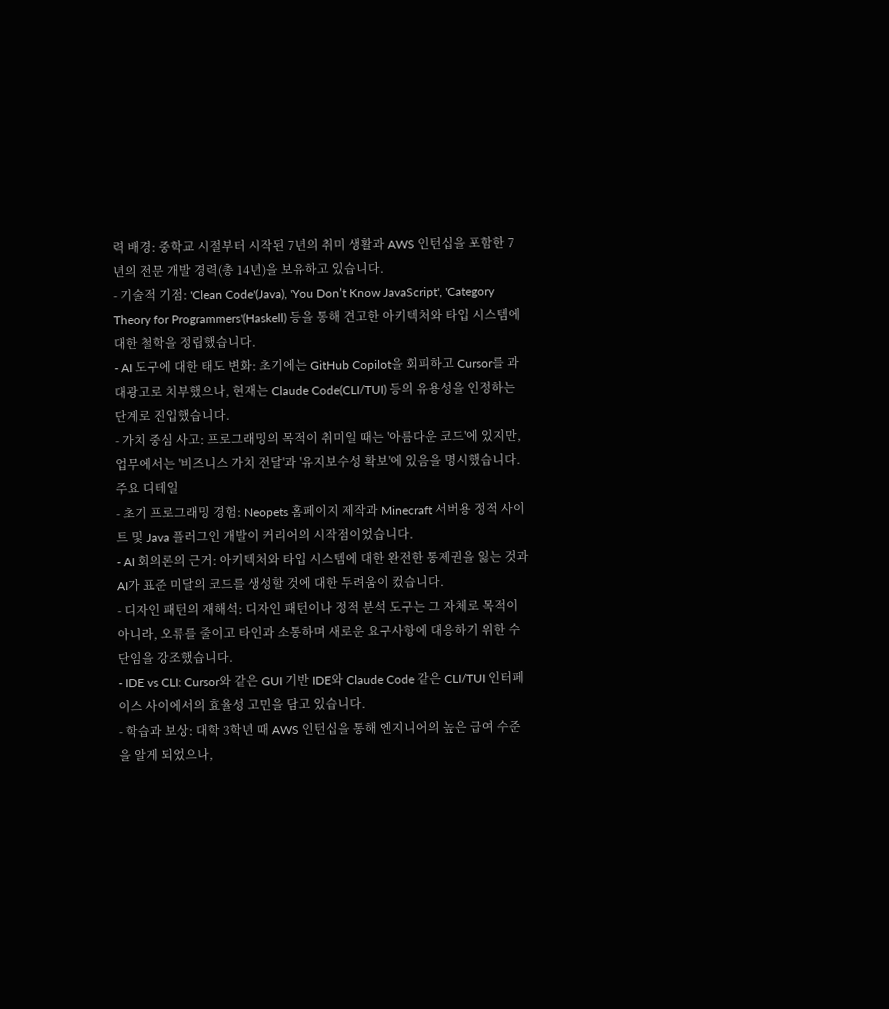력 배경: 중학교 시절부터 시작된 7년의 취미 생활과 AWS 인턴십을 포함한 7년의 전문 개발 경력(총 14년)을 보유하고 있습니다.
- 기술적 기점: 'Clean Code'(Java), 'You Don’t Know JavaScript', 'Category Theory for Programmers'(Haskell) 등을 통해 견고한 아키텍처와 타입 시스템에 대한 철학을 정립했습니다.
- AI 도구에 대한 태도 변화: 초기에는 GitHub Copilot을 회피하고 Cursor를 과대광고로 치부했으나, 현재는 Claude Code(CLI/TUI) 등의 유용성을 인정하는 단계로 진입했습니다.
- 가치 중심 사고: 프로그래밍의 목적이 취미일 때는 '아름다운 코드'에 있지만, 업무에서는 '비즈니스 가치 전달'과 '유지보수성 확보'에 있음을 명시했습니다.
주요 디테일
- 초기 프로그래밍 경험: Neopets 홈페이지 제작과 Minecraft 서버용 정적 사이트 및 Java 플러그인 개발이 커리어의 시작점이었습니다.
- AI 회의론의 근거: 아키텍처와 타입 시스템에 대한 완전한 통제권을 잃는 것과 AI가 표준 미달의 코드를 생성할 것에 대한 두려움이 컸습니다.
- 디자인 패턴의 재해석: 디자인 패턴이나 정적 분석 도구는 그 자체로 목적이 아니라, 오류를 줄이고 타인과 소통하며 새로운 요구사항에 대응하기 위한 수단임을 강조했습니다.
- IDE vs CLI: Cursor와 같은 GUI 기반 IDE와 Claude Code 같은 CLI/TUI 인터페이스 사이에서의 효율성 고민을 담고 있습니다.
- 학습과 보상: 대학 3학년 때 AWS 인턴십을 통해 엔지니어의 높은 급여 수준을 알게 되었으나,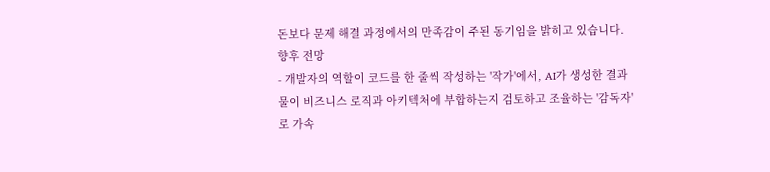돈보다 문제 해결 과정에서의 만족감이 주된 동기임을 밝히고 있습니다.
향후 전망
- 개발자의 역할이 코드를 한 줄씩 작성하는 '작가'에서, AI가 생성한 결과물이 비즈니스 로직과 아키텍처에 부합하는지 검토하고 조율하는 '감독자'로 가속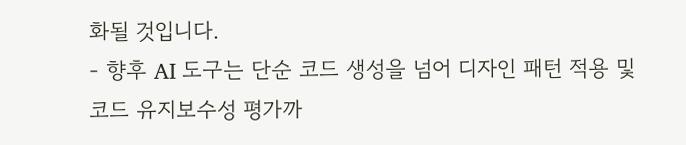화될 것입니다.
- 향후 AI 도구는 단순 코드 생성을 넘어 디자인 패턴 적용 및 코드 유지보수성 평가까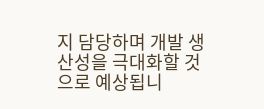지 담당하며 개발 생산성을 극대화할 것으로 예상됩니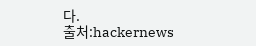다.
출처:hackernews